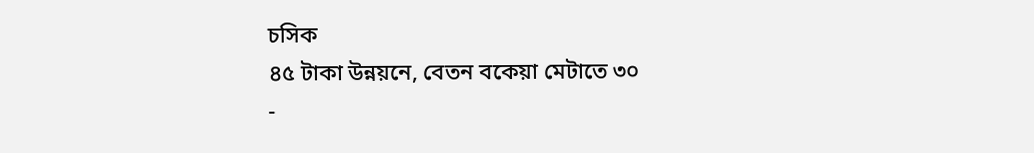চসিক
৪৫ টাকা উন্নয়নে, বেতন বকেয়া মেটাতে ৩০
-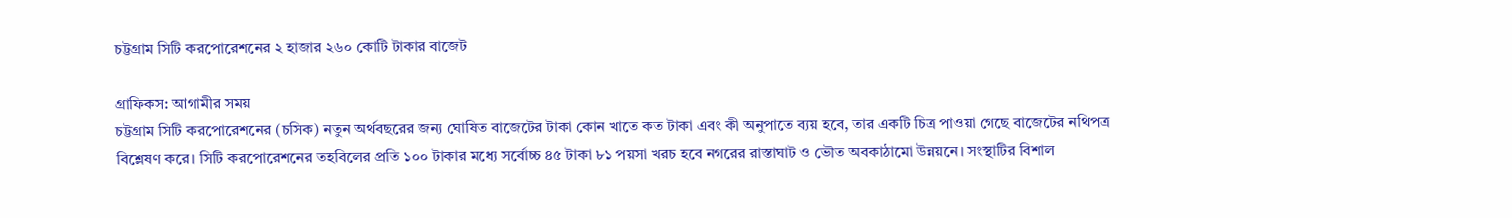চট্টগ্রাম সিটি করপোরেশনের ২ হাজার ২৬০ কোটি টাকার বাজেট

গ্রাফিকস: আগামীর সময়
চট্টগ্রাম সিটি করপোরেশনের (চসিক) নতুন অর্থবছরের জন্য ঘোষিত বাজেটের টাকা কোন খাতে কত টাকা এবং কী অনুপাতে ব্যয় হবে, তার একটি চিত্র পাওয়া গেছে বাজেটের নথিপত্র বিশ্লেষণ করে। সিটি করপোরেশনের তহবিলের প্রতি ১০০ টাকার মধ্যে সর্বোচ্চ ৪৫ টাকা ৮১ পয়সা খরচ হবে নগরের রাস্তাঘাট ও ভৌত অবকাঠামো উন্নয়নে। সংস্থাটির বিশাল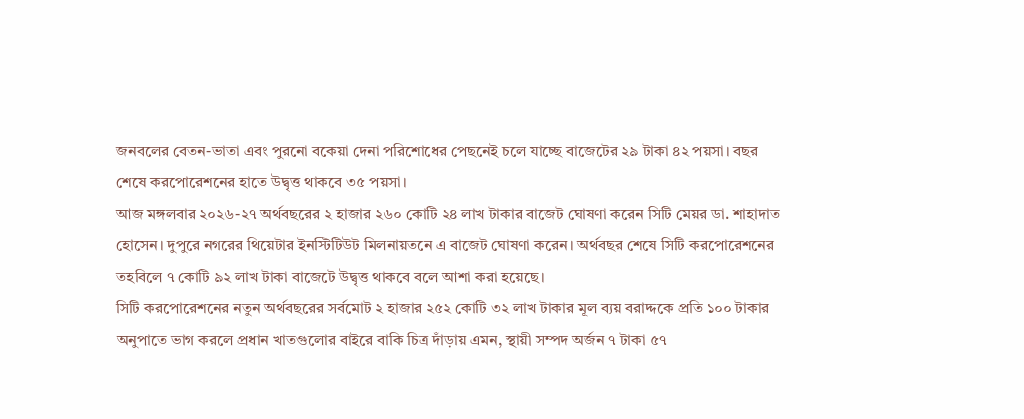জনবলের বেতন-ভাতা এবং পুরনো বকেয়া দেনা পরিশোধের পেছনেই চলে যাচ্ছে বাজেটের ২৯ টাকা ৪২ পয়সা। বছর শেষে করপোরেশনের হাতে উদ্বৃত্ত থাকবে ৩৫ পয়সা।
আজ মঙ্গলবার ২০২৬-২৭ অর্থবছরের ২ হাজার ২৬০ কোটি ২৪ লাখ টাকার বাজেট ঘোষণা করেন সিটি মেয়র ডা. শাহাদাত হোসেন। দুপুরে নগরের থিয়েটার ইনস্টিটিউট মিলনায়তনে এ বাজেট ঘোষণা করেন। অর্থবছর শেষে সিটি করপোরেশনের তহবিলে ৭ কোটি ৯২ লাখ টাকা বাজেটে উদ্বৃত্ত থাকবে বলে আশা করা হয়েছে।
সিটি করপোরেশনের নতুন অর্থবছরের সর্বমোট ২ হাজার ২৫২ কোটি ৩২ লাখ টাকার মূল ব্যয় বরাদ্দকে প্রতি ১০০ টাকার অনুপাতে ভাগ করলে প্রধান খাতগুলোর বাইরে বাকি চিত্র দাঁড়ায় এমন, স্থায়ী সম্পদ অর্জন ৭ টাকা ৫৭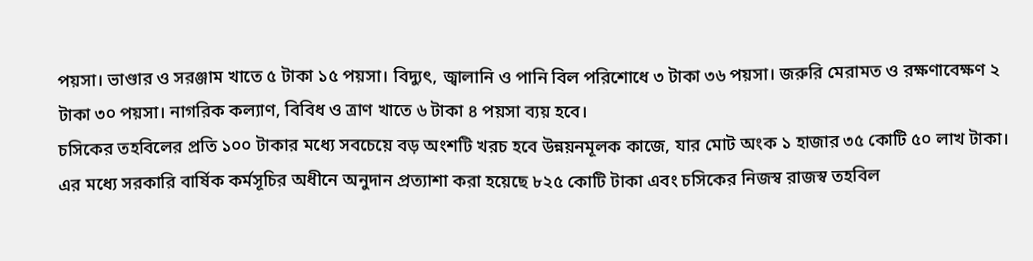পয়সা। ভাণ্ডার ও সরঞ্জাম খাতে ৫ টাকা ১৫ পয়সা। বিদ্যুৎ, জ্বালানি ও পানি বিল পরিশোধে ৩ টাকা ৩৬ পয়সা। জরুরি মেরামত ও রক্ষণাবেক্ষণ ২ টাকা ৩০ পয়সা। নাগরিক কল্যাণ, বিবিধ ও ত্রাণ খাতে ৬ টাকা ৪ পয়সা ব্যয় হবে।
চসিকের তহবিলের প্রতি ১০০ টাকার মধ্যে সবচেয়ে বড় অংশটি খরচ হবে উন্নয়নমূলক কাজে, যার মোট অংক ১ হাজার ৩৫ কোটি ৫০ লাখ টাকা। এর মধ্যে সরকারি বার্ষিক কর্মসূচির অধীনে অনুদান প্রত্যাশা করা হয়েছে ৮২৫ কোটি টাকা এবং চসিকের নিজস্ব রাজস্ব তহবিল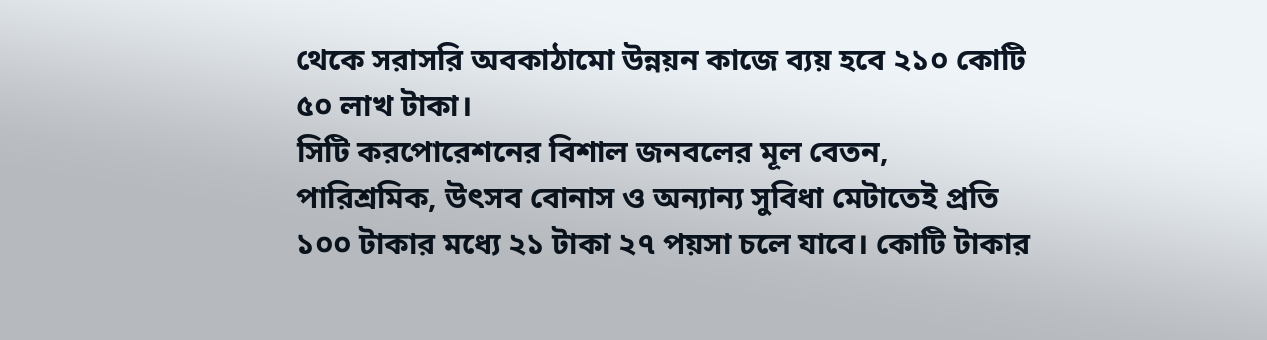থেকে সরাসরি অবকাঠামো উন্নয়ন কাজে ব্যয় হবে ২১০ কোটি ৫০ লাখ টাকা।
সিটি করপোরেশনের বিশাল জনবলের মূল বেতন, পারিশ্রমিক, উৎসব বোনাস ও অন্যান্য সুবিধা মেটাতেই প্রতি ১০০ টাকার মধ্যে ২১ টাকা ২৭ পয়সা চলে যাবে। কোটি টাকার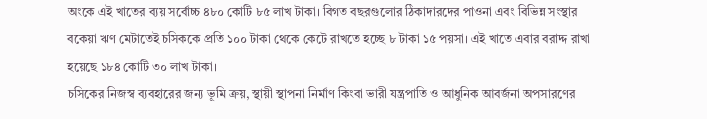অংকে এই খাতের ব্যয় সর্বোচ্চ ৪৮০ কোটি ৮৫ লাখ টাকা। বিগত বছরগুলোর ঠিকাদারদের পাওনা এবং বিভিন্ন সংস্থার বকেয়া ঋণ মেটাতেই চসিককে প্রতি ১০০ টাকা থেকে কেটে রাখতে হচ্ছে ৮ টাকা ১৫ পয়সা। এই খাতে এবার বরাদ্দ রাখা হয়েছে ১৮৪ কোটি ৩০ লাখ টাকা।
চসিকের নিজস্ব ব্যবহারের জন্য ভূমি ক্রয়, স্থায়ী স্থাপনা নির্মাণ কিংবা ভারী যন্ত্রপাতি ও আধুনিক আবর্জনা অপসারণের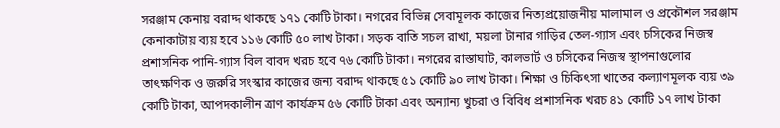সরঞ্জাম কেনায় বরাদ্দ থাকছে ১৭১ কোটি টাকা। নগরের বিভিন্ন সেবামূলক কাজের নিত্যপ্রয়োজনীয় মালামাল ও প্রকৌশল সরঞ্জাম কেনাকাটায় ব্যয় হবে ১১৬ কোটি ৫০ লাখ টাকা। সড়ক বাতি সচল রাখা, ময়লা টানার গাড়ির তেল-গ্যাস এবং চসিকের নিজস্ব প্রশাসনিক পানি-গ্যাস বিল বাবদ খরচ হবে ৭৬ কোটি টাকা। নগরের রাস্তাঘাট, কালভার্ট ও চসিকের নিজস্ব স্থাপনাগুলোর তাৎক্ষণিক ও জরুরি সংস্কার কাজের জন্য বরাদ্দ থাকছে ৫১ কোটি ৯০ লাখ টাকা। শিক্ষা ও চিকিৎসা খাতের কল্যাণমূলক ব্যয় ৩৯ কোটি টাকা, আপদকালীন ত্রাণ কার্যক্রম ৫৬ কোটি টাকা এবং অন্যান্য খুচরা ও বিবিধ প্রশাসনিক খরচ ৪১ কোটি ১৭ লাখ টাকা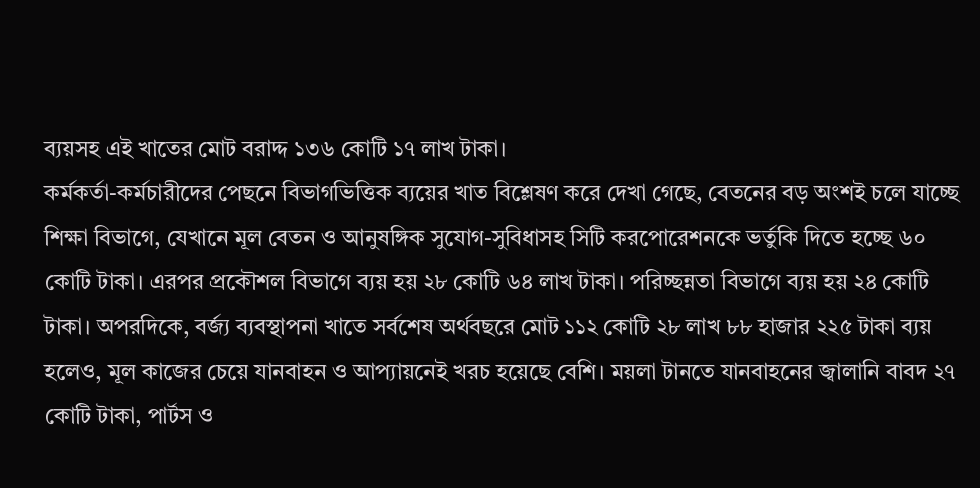ব্যয়সহ এই খাতের মোট বরাদ্দ ১৩৬ কোটি ১৭ লাখ টাকা।
কর্মকর্তা-কর্মচারীদের পেছনে বিভাগভিত্তিক ব্যয়ের খাত বিশ্লেষণ করে দেখা গেছে, বেতনের বড় অংশই চলে যাচ্ছে শিক্ষা বিভাগে, যেখানে মূল বেতন ও আনুষঙ্গিক সুযোগ-সুবিধাসহ সিটি করপোরেশনকে ভর্তুকি দিতে হচ্ছে ৬০ কোটি টাকা। এরপর প্রকৌশল বিভাগে ব্যয় হয় ২৮ কোটি ৬৪ লাখ টাকা। পরিচ্ছন্নতা বিভাগে ব্যয় হয় ২৪ কোটি টাকা। অপরদিকে, বর্জ্য ব্যবস্থাপনা খাতে সর্বশেষ অর্থবছরে মোট ১১২ কোটি ২৮ লাখ ৮৮ হাজার ২২৫ টাকা ব্যয় হলেও, মূল কাজের চেয়ে যানবাহন ও আপ্যায়নেই খরচ হয়েছে বেশি। ময়লা টানতে যানবাহনের জ্বালানি বাবদ ২৭ কোটি টাকা, পার্টস ও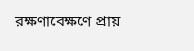রক্ষণাবেক্ষণে প্রায়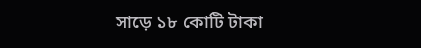সাড়ে ১৮ কোটি টাকা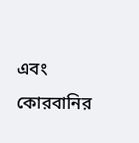এবং কোরবানির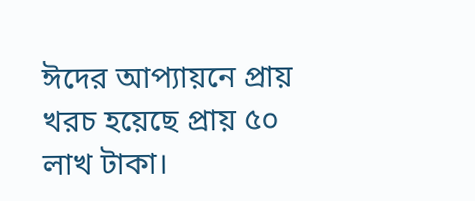ঈদের আপ্যায়নে প্রায় খরচ হয়েছে প্রায় ৫০ লাখ টাকা।